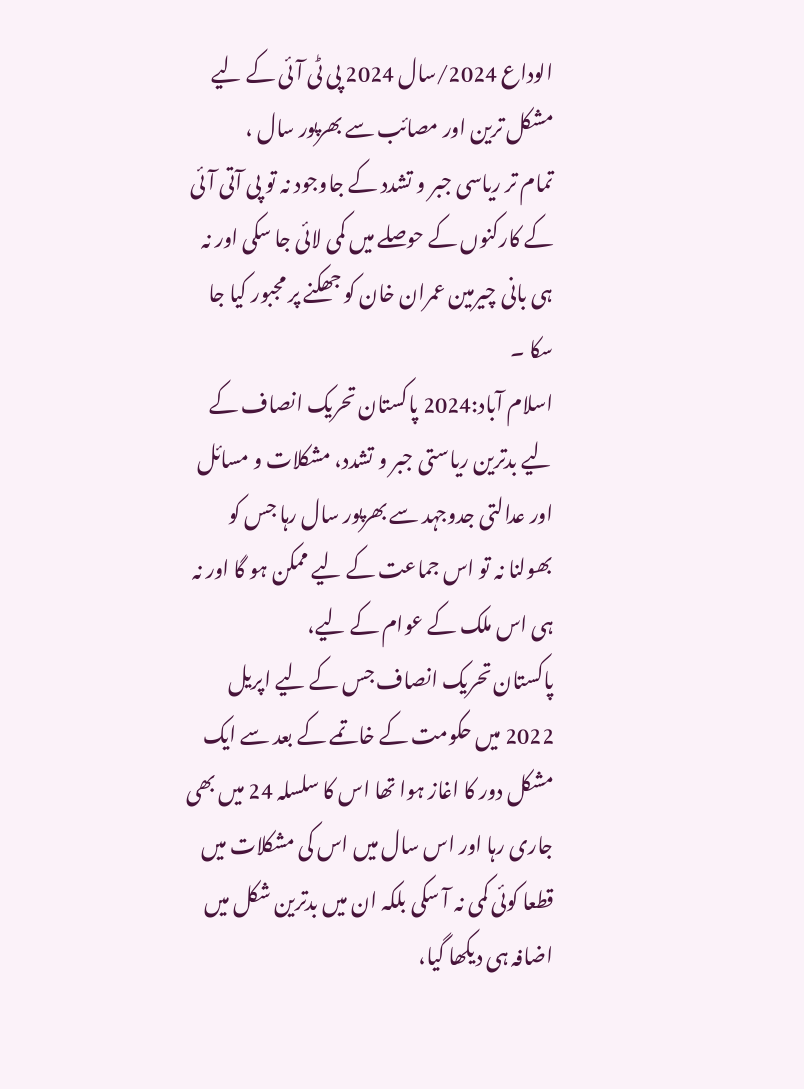الوداع 2024/سال 2024 پی ٹی آئی کے لیے مشکل ترین اور مصائب سے بھرپور سال ،
تمام تر ریاسی جبر و تشدد کے جاوجود نہ تو پی آتی آئی کے کارکنوں کے حوصلے میں کمی لائی جا سکی اور نہ ہی بانی چیرمین عمران خان کو جھکنے پر مجبور کیا جا سکا ۔
اسلام آباد:2024 پاکستان تحریک انصاف کے لیے بدترین ریاستی جبر و تشدد، مشکلات و مسائل اور عدالتی جدوجہد سے بھرپور سال رہا جس کو بھولنا نہ تو اس جماعت کے لیے ممکن ہو گا اور نہ ہی اس ملک کے عوام کے لیے،
پاکستان تحریک انصاف جس کے لیے اپریل 2022 میں حکومت کے خاتمے کے بعد سے ایک مشکل دور کا اغاز ہوا تھا اس کا سلسلہ 24 میں بھی جاری رہا اور اس سال میں اس کی مشکلات میں قطعا کوئی کمی نہ آ سکی بلکہ ان میں بدترین شکل میں اضافہ ہی دیکھا گیا،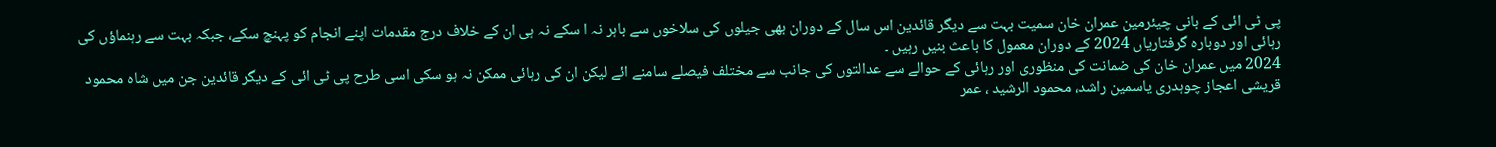پی ٹی ائی کے بانی چیئرمین عمران خان سمیت بہت سے دیگر قائدین اس سال کے دوران بھی جیلوں کی سلاخوں سے باہر نہ ا سکے نہ ہی ان کے خلاف درج مقدمات اپنے انجام کو پہنچ سکے، جبکہ بہت سے رہنماؤں کی رہائی اور دوبارہ گرفتاریاں 2024 کے دوران معمول کا باعث بنیں رہیں ۔
2024 میں عمران خان کی ضمانت کی منظوری اور رہائی کے حوالے سے عدالتوں کی جانب سے مختلف فیصلے سامنے ائے لیکن ان کی رہائی ممکن نہ ہو سکی اسی طرح پی ٹی ائی کے دیگر قائدین جن میں شاہ محمود قریشی اعجاز چوہدری یاسمین راشد، محمود الرشید ، عمر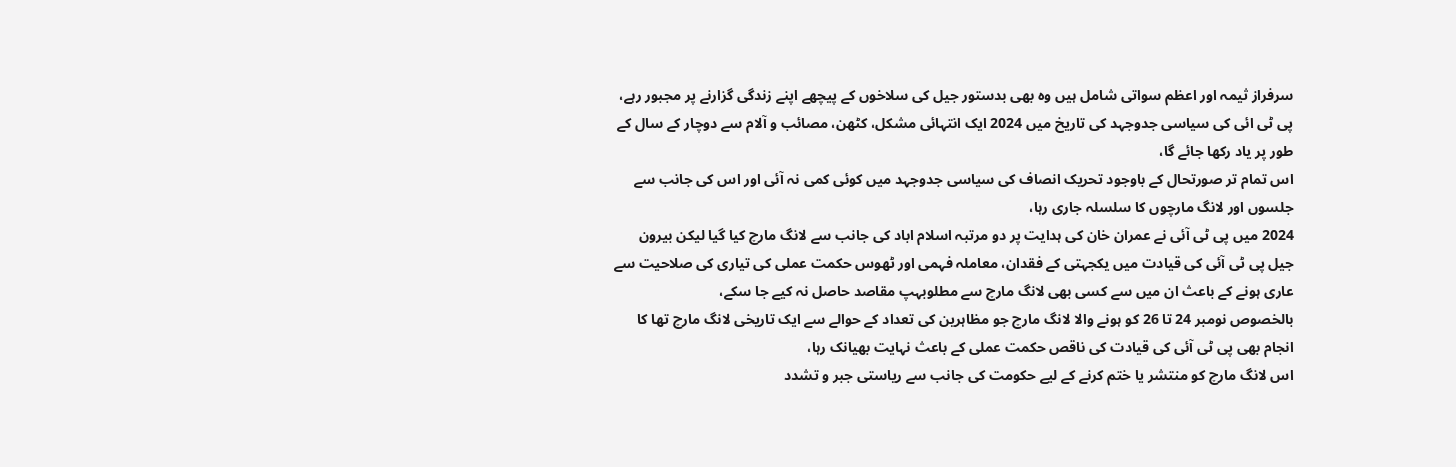سرفراز ثیمہ اور اعظم سواتی شامل ہیں وہ بھی بدستور جیل کی سلاخوں کے پیچھے اپنے زندگی گزارنے پر مجبور رہے،
پی ٹی ائی کی سیاسی جدوجہد کی تاریخ میں 2024 ایک انتہائی مشکل، کٹھن، مصائب و آلام سے دوچار کے سال کے طور پر یاد رکھا جائے گا،
اس تمام تر صورتحال کے باوجود تحریک انصاف کی سیاسی جدوجہد میں کوئی کمی نہ آئی اور اس کی جانب سے جلسوں اور لانگ مارچوں کا سلسلہ جاری رہا،
2024 میں پی ٹی آئی نے عمران خان کی ہدایت پر دو مرتبہ اسلام اباد کی جانب سے لانگ مارچ کیا گیا لیکن بیرون جیل پی ٹی آئی کی قیادت میں یکجہتی کے فقدان، معاملہ فہمی اور ٹھوس حکمت عملی کی تیاری کی صلاحیت سے عاری ہونے کے باعث ان میں سے کسی بھی لانگ مارچ سے مطلوبہپ مقاصد حاصل نہ کیے جا سکے،
بالخصوص نومبر 24 تا 26 کو ہونے والا لانگ مارچ جو مظاہرین کی تعداد کے حوالے سے ایک تاریخی لانگ مارچ تھا کا انجام بھی پی ٹی آئی کی قیادت کی ناقص حکمت عملی کے باعث نہایت بھیانک رہا،
اس لانگ مارچ کو منتشر یا ختم کرنے کے لیے حکومت کی جانب سے ریاستی جبر و تشدد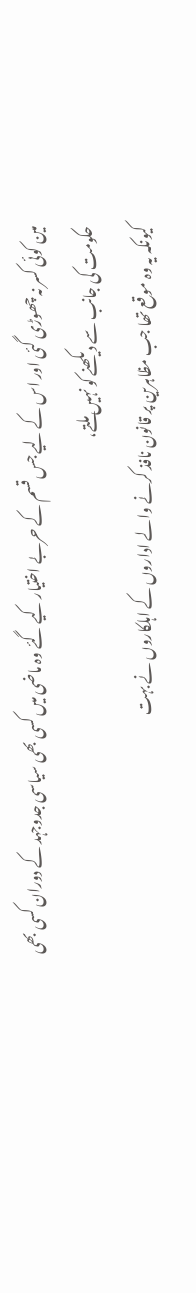مین کوئی کسر نہ چھوڑی گئی اور اس کے لیے جس قسم کے حربے اختیار کیے گئے وہ ماضی میں کسی بھی سیاسی جدوجہد کے دوران کسی بھی حکومت کی جانب سے دیکھنے کو نہیں ملتے،
کیونکہ یہ وہ موقع تھا جب مظاہرین پر قانون نافذ کرنے والے اداروں کے اہلکاروں نے بہت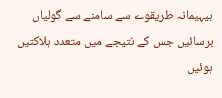بیہیمانہ طریقوے سے سامنے سے گولیاں برسائیں جس کے نتیجے میں متعدد ہلاکتیں ہوئیں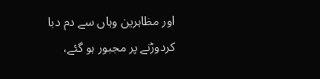اور مظاہرین وہاں سے دم دبا کردوڑنے پر مجبور ہو گئے،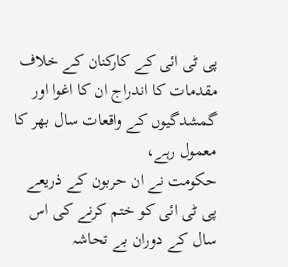پی ٹی ائی کے کارکنان کے خلاف مقدمات کا اندراج ان کا اغوا اور گمشدگیوں کے واقعات سال بھر کا معمول رہے،
حکومت نے ان حربون کے ذریعے پی ٹی ائی کو ختم کرنے کی اس سال کے دوران بے تحاشہ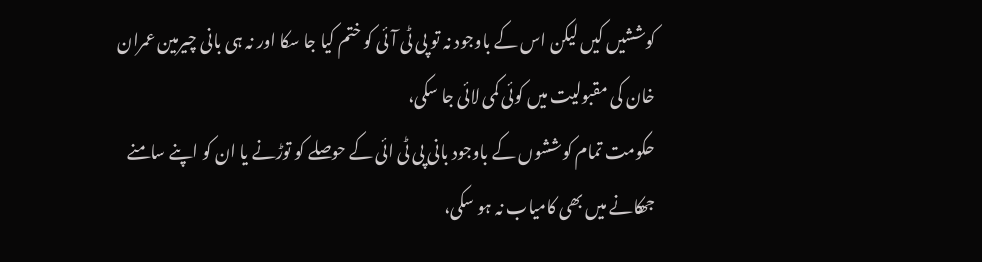کوششیں کیں لیکن اس کے باوجود نہ تو پی ٹی آئی کو ختم کیا جا سکا اور نہ ہی بانی چیرمین عمران خان کی مقبولیت میں کوئی کمی لائی جا سکی،
حکومت تمام کوششوں کے باوجود بانی پی ٹی ائی کے حوصلے کو توڑنے یا ان کو اپنے سامنے جھکانے میں بھی کامیاب نہ ہو سکی،